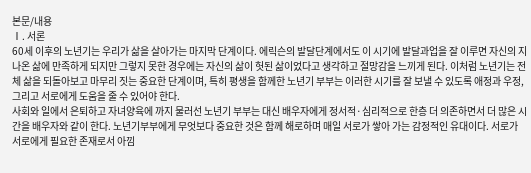본문/내용
Ⅰ. 서론
60세 이후의 노년기는 우리가 삶을 살아가는 마지막 단계이다. 에릭슨의 발달단계에서도 이 시기에 발달과업을 잘 이루면 자신의 지나온 삶에 만족하게 되지만 그렇지 못한 경우에는 자신의 삶이 헛된 삶이었다고 생각하고 절망감을 느끼게 된다. 이처럼 노년기는 전체 삶을 되돌아보고 마무리 짓는 중요한 단계이며, 특히 평생을 함께한 노년기 부부는 이러한 시기를 잘 보낼 수 있도록 애정과 우정, 그리고 서로에게 도움을 줄 수 있어야 한다.
사회와 일에서 은퇴하고 자녀양육에 까지 물러선 노년기 부부는 대신 배우자에게 정서적·심리적으로 한층 더 의존하면서 더 많은 시간을 배우자와 같이 한다. 노년기부부에게 무엇보다 중요한 것은 함께 해로하며 매일 서로가 쌓아 가는 감정적인 유대이다. 서로가 서로에게 필요한 존재로서 아낌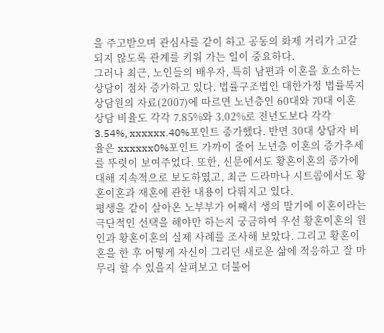을 주고받으며 관심사를 같이 하고 공동의 화제 거리가 고갈되지 않도록 관계를 키워 가는 일이 중요하다.
그러나 최근, 노인들의 배우자, 특히 남편과 이혼을 호소하는 상담이 점차 증가하고 있다. 법률구조법인 대한가정 법률복지상담원의 자료(2007)에 따르면 노년층인 60대와 70대 이혼상담 비율도 각각 7.85%와 3.02%로 전년도보다 각각 3.54%, xxxxxx.40%포인트 증가했다. 반면 30대 상담자 비율은 xxxxxx0%포인트 가까이 줄어 노년층 이혼의 증가추세를 뚜렷이 보여주었다. 또한, 신문에서도 황혼이혼의 증가에 대해 지속적으로 보도하였고, 최근 드라마나 시트콤에서도 황혼이혼과 재혼에 관한 내용이 다뤄지고 있다.
평생을 같이 살아온 노부부가 어째서 생의 말기에 이혼이라는 극단적인 선택을 해야만 하는지 궁금하여 우선 황혼이혼의 원인과 황혼이혼의 실제 사례를 조사해 보았다. 그리고 황혼이혼을 한 후 어떻게 자신이 그리던 새로운 삶에 적응하고 잘 마무리 할 수 있을지 살펴보고 더불어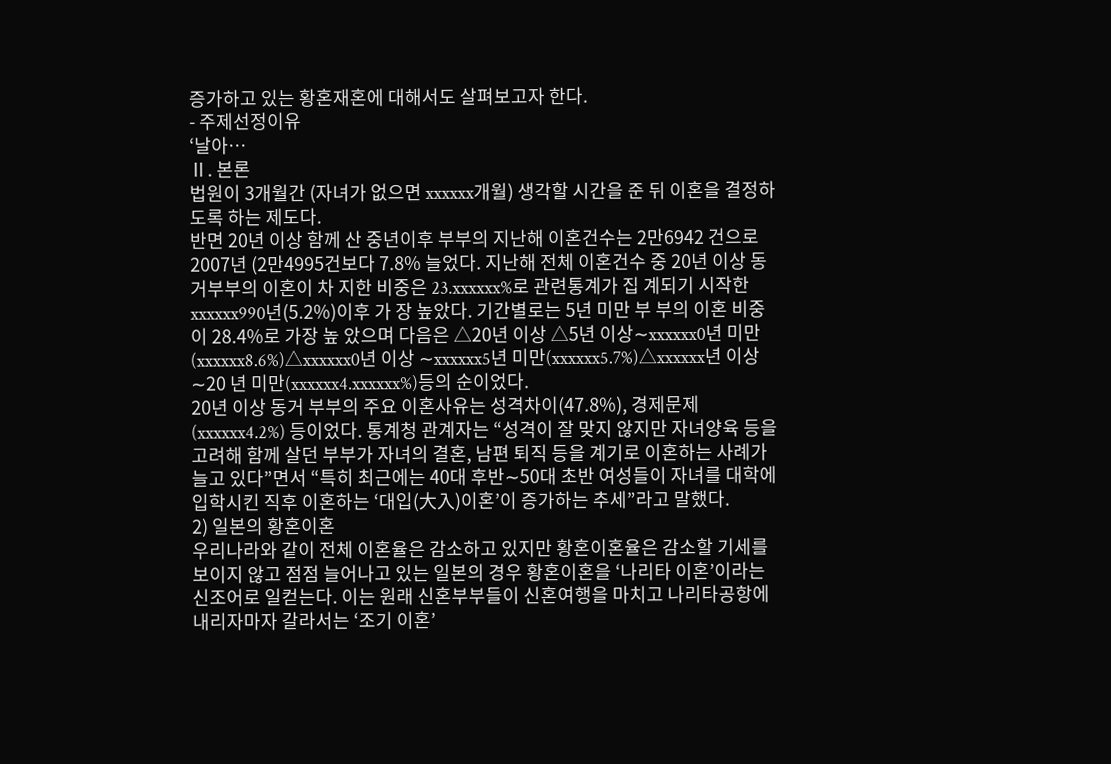증가하고 있는 황혼재혼에 대해서도 살펴보고자 한다.
- 주제선정이유
‘날아…
Ⅱ. 본론
법원이 3개월간 (자녀가 없으면 xxxxxx개월) 생각할 시간을 준 뒤 이혼을 결정하도록 하는 제도다.
반면 20년 이상 함께 산 중년이후 부부의 지난해 이혼건수는 2만6942 건으로 2007년 (2만4995건보다 7.8% 늘었다. 지난해 전체 이혼건수 중 20년 이상 동거부부의 이혼이 차 지한 비중은 23.xxxxxx%로 관련통계가 집 계되기 시작한 xxxxxx990년(5.2%)이후 가 장 높았다. 기간별로는 5년 미만 부 부의 이혼 비중이 28.4%로 가장 높 았으며 다음은 △20년 이상 △5년 이상∼xxxxxx0년 미만(xxxxxx8.6%)△xxxxxx0년 이상 ∼xxxxxx5년 미만(xxxxxx5.7%)△xxxxxx년 이상∼20 년 미만(xxxxxx4.xxxxxx%)등의 순이었다.
20년 이상 동거 부부의 주요 이혼사유는 성격차이(47.8%), 경제문제(xxxxxx4.2%) 등이었다. 통계청 관계자는 “성격이 잘 맞지 않지만 자녀양육 등을 고려해 함께 살던 부부가 자녀의 결혼, 남편 퇴직 등을 계기로 이혼하는 사례가 늘고 있다”면서 “특히 최근에는 40대 후반∼50대 초반 여성들이 자녀를 대학에 입학시킨 직후 이혼하는 ‘대입(大入)이혼’이 증가하는 추세”라고 말했다.
2) 일본의 황혼이혼
우리나라와 같이 전체 이혼율은 감소하고 있지만 황혼이혼율은 감소할 기세를 보이지 않고 점점 늘어나고 있는 일본의 경우 황혼이혼을 ‘나리타 이혼’이라는 신조어로 일컫는다. 이는 원래 신혼부부들이 신혼여행을 마치고 나리타공항에 내리자마자 갈라서는 ‘조기 이혼’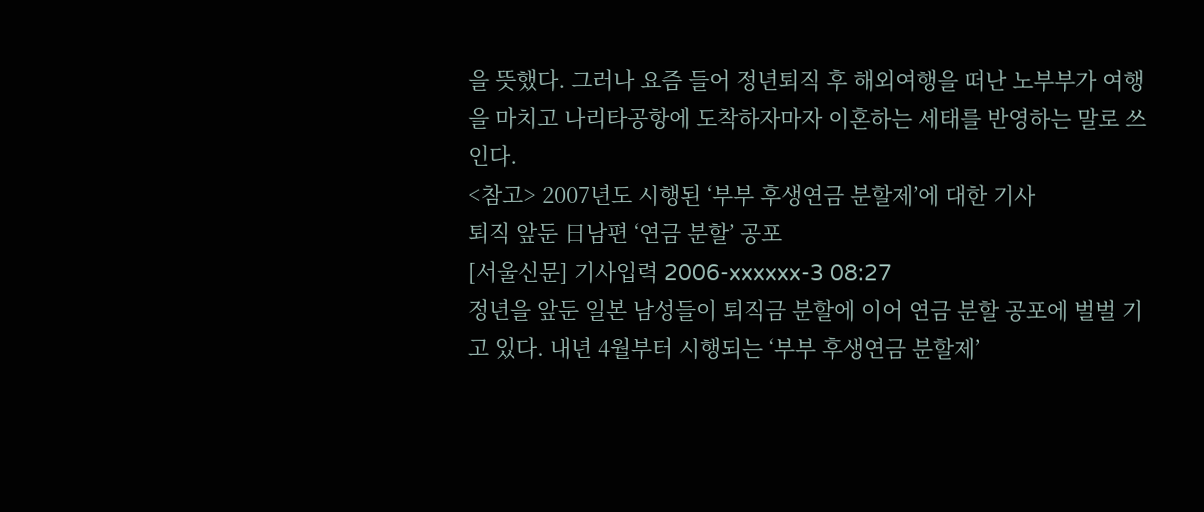을 뜻했다. 그러나 요즘 들어 정년퇴직 후 해외여행을 떠난 노부부가 여행을 마치고 나리타공항에 도착하자마자 이혼하는 세태를 반영하는 말로 쓰인다.
<참고> 2007년도 시행된 ‘부부 후생연금 분할제’에 대한 기사
퇴직 앞둔 日남편 ‘연금 분할’ 공포
[서울신문] 기사입력 2006-xxxxxx-3 08:27
정년을 앞둔 일본 남성들이 퇴직금 분할에 이어 연금 분할 공포에 벌벌 기고 있다. 내년 4월부터 시행되는 ‘부부 후생연금 분할제’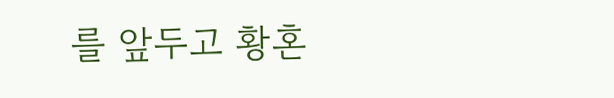를 앞두고 황혼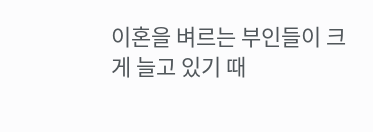이혼을 벼르는 부인들이 크게 늘고 있기 때